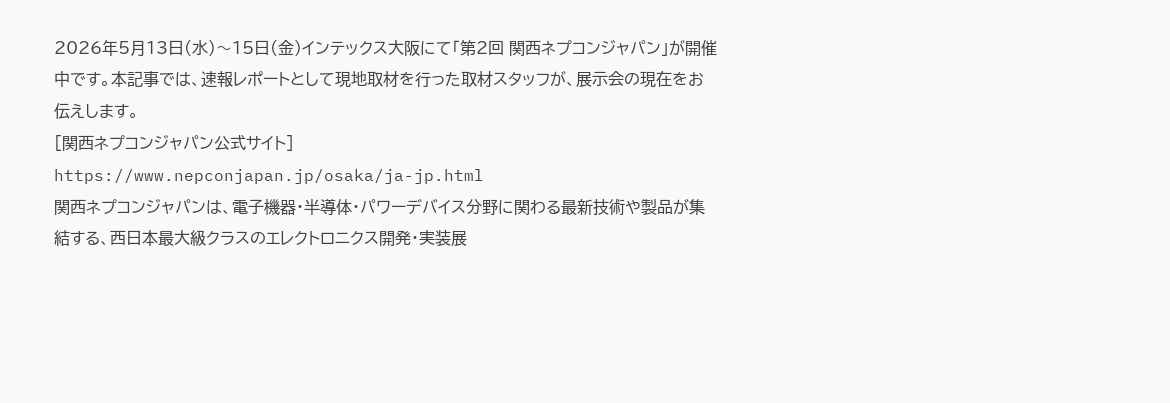2026年5月13日(水)〜15日(金)インテックス大阪にて「第2回 関西ネプコンジャパン」が開催中です。本記事では、速報レポートとして現地取材を行った取材スタッフが、展示会の現在をお伝えします。
[関西ネプコンジャパン公式サイト]
https://www.nepconjapan.jp/osaka/ja-jp.html
関西ネプコンジャパンは、電子機器・半導体・パワーデバイス分野に関わる最新技術や製品が集結する、西日本最大級クラスのエレクトロニクス開発・実装展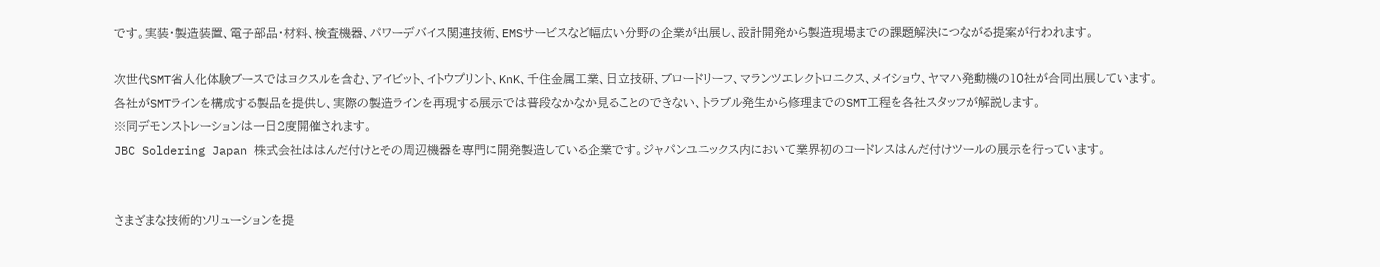です。実装・製造装置、電子部品・材料、検査機器、パワーデバイス関連技術、EMSサービスなど幅広い分野の企業が出展し、設計開発から製造現場までの課題解決につながる提案が行われます。

次世代SMT省人化体験ブースではヨクスルを含む、アイビット、イトウプリント、KnK、千住金属工業、日立技研、ブロードリーフ、マランツエレクトロニクス、メイショウ、ヤマハ発動機の10社が合同出展しています。
各社がSMTラインを構成する製品を提供し、実際の製造ラインを再現する展示では普段なかなか見ることのできない、トラブル発生から修理までのSMT工程を各社スタッフが解説します。
※同デモンストレーションは一日2度開催されます。
JBC Soldering Japan 株式会社ははんだ付けとその周辺機器を専門に開発製造している企業です。ジャパンユニックス内において業界初のコードレスはんだ付けツールの展示を行っています。


さまざまな技術的ソリューションを提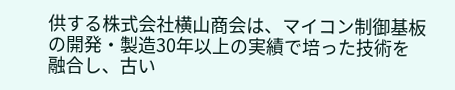供する株式会社横山商会は、マイコン制御基板の開発・製造30年以上の実績で培った技術を融合し、古い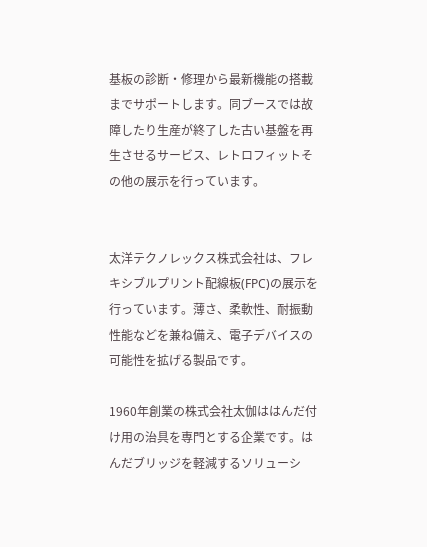基板の診断・修理から最新機能の搭載までサポートします。同ブースでは故障したり生産が終了した古い基盤を再生させるサービス、レトロフィットその他の展示を行っています。


太洋テクノレックス株式会社は、フレキシブルプリント配線板(FPC)の展示を行っています。薄さ、柔軟性、耐振動性能などを兼ね備え、電子デバイスの可能性を拡げる製品です。

1960年創業の株式会社太伽ははんだ付け用の治具を専門とする企業です。はんだブリッジを軽減するソリューシ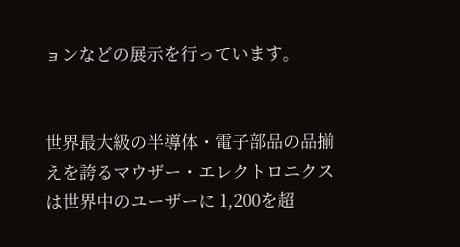ョンなどの展示を行っています。


世界最大級の半導体・電子部品の品揃えを誇るマウザー・エレクトロニクスは世界中のユーザーに 1,200を超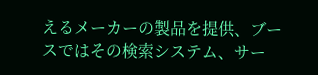えるメーカーの製品を提供、ブースではその検索システム、サー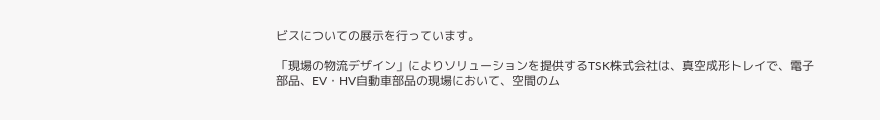ビスについての展示を行っています。

「現場の物流デザイン」によりソリューションを提供するTSK株式会社は、真空成形トレイで、電子部品、EV・HV自動車部品の現場において、空間のム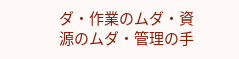ダ・作業のムダ・資源のムダ・管理の手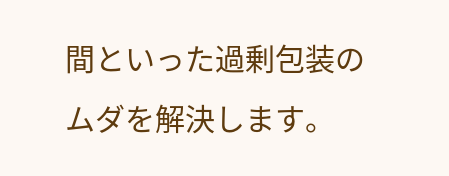間といった過剰包装のムダを解決します。